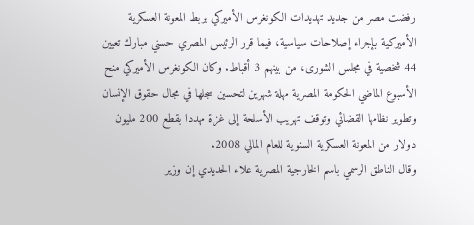رفضت مصر من جديد تهديدات الكونغرس الأميركي بربط المعونة العسكرية الأميركية بإجراء إصلاحات سياسية، فيما قرر الرئيس المصري حسني مبارك تعيين 44 شخصية في مجلس الشورى، من بينهم 3 أقباط. وكان الكونغرس الأميركي منح الأسبوع الماضي الحكومة المصرية مهلة شهرين لتحسين سجلها في مجال حقوق الإنسان وتطوير نظامها القضائي وتوقف تهريب الأسلحة إلى غزة مهددا بقطع 200 مليون دولار من المعونة العسكرية السنوية للعام المالي 2008.
وقال الناطق الرسمي باسم الخارجية المصرية علاء الحديدي إن وزير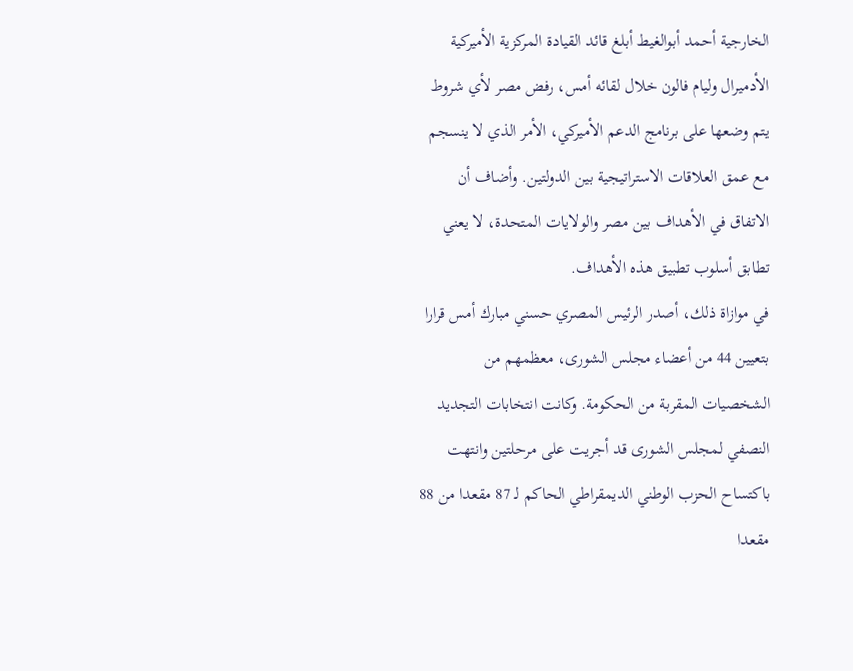الخارجية أحمد أبوالغيط أبلغ قائد القيادة المركزية الأميركية الأدميرال وليام فالون خلال لقائه أمس، رفض مصر لأي شروط يتم وضعها على برنامج الدعم الأميركي، الأمر الذي لا ينسجم مع عمق العلاقات الاستراتيجية بين الدولتين. وأضاف أن الاتفاق في الأهداف بين مصر والولايات المتحدة، لا يعني تطابق أسلوب تطبيق هذه الأهداف.
في موازاة ذلك، أصدر الرئيس المصري حسني مبارك أمس قرارا بتعيين 44 من أعضاء مجلس الشورى، معظمهم من الشخصيات المقربة من الحكومة. وكانت انتخابات التجديد النصفي لمجلس الشورى قد أجريت على مرحلتين وانتهت باكتساح الحزب الوطني الديمقراطي الحاكم لـ 87 مقعدا من 88 مقعدا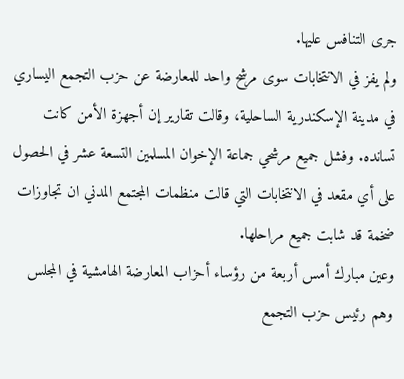جرى التنافس عليها.
ولم يفز في الانتخابات سوى مرشح واحد للمعارضة عن حزب التجمع اليساري في مدينة الإسكندرية الساحلية، وقالت تقارير إن أجهزة الأمن كانت تسانده. وفشل جميع مرشحي جماعة الإخوان المسلمين التسعة عشر في الحصول على أي مقعد في الانتخابات التي قالت منظمات المجتمع المدني ان تجاوزات ضخمة قد شابت جميع مراحلها.
وعين مبارك أمس أربعة من رؤساء أحزاب المعارضة الهامشية في المجلس وهم رئيس حزب التجمع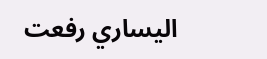اليساري رفعت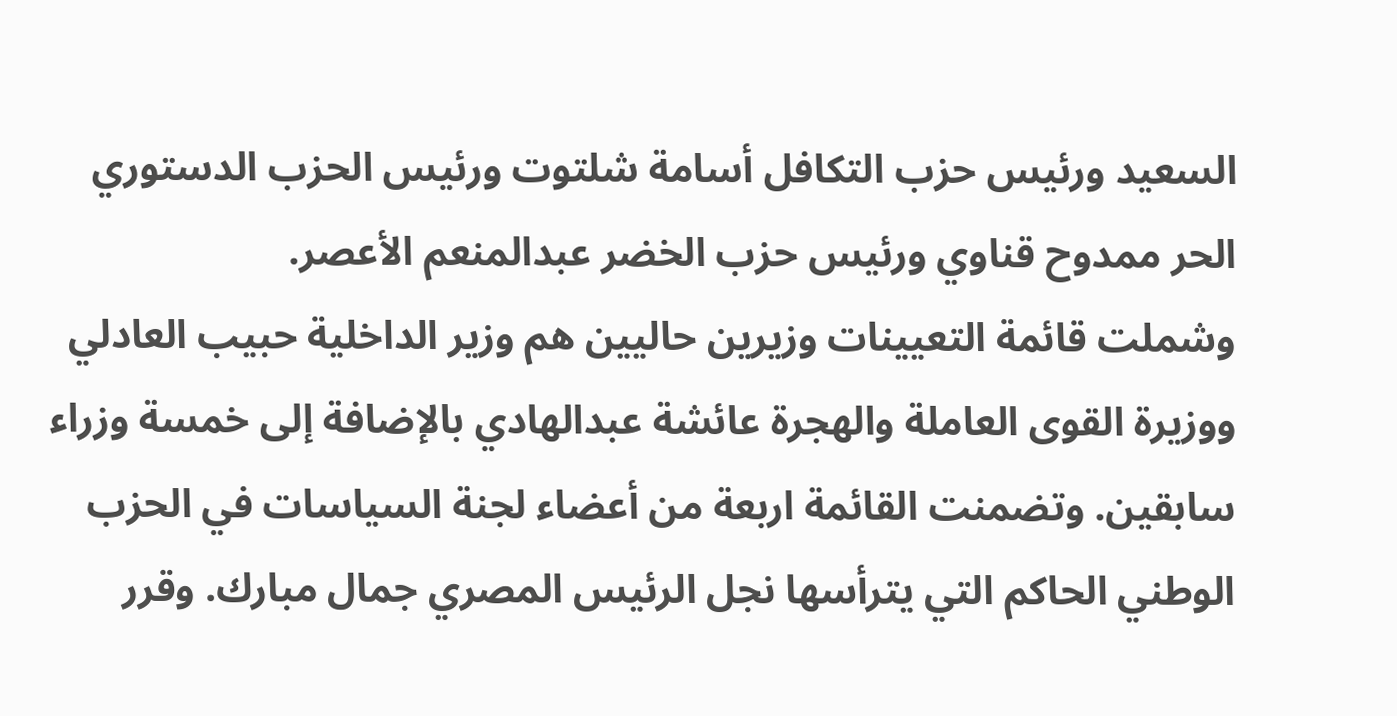السعيد ورئيس حزب التكافل أسامة شلتوت ورئيس الحزب الدستوري الحر ممدوح قناوي ورئيس حزب الخضر عبدالمنعم الأعصر.
وشملت قائمة التعيينات وزيرين حاليين هم وزير الداخلية حبيب العادلي ووزيرة القوى العاملة والهجرة عائشة عبدالهادي بالإضافة إلى خمسة وزراء سابقين. وتضمنت القائمة اربعة من أعضاء لجنة السياسات في الحزب الوطني الحاكم التي يترأسها نجل الرئيس المصري جمال مبارك. وقرر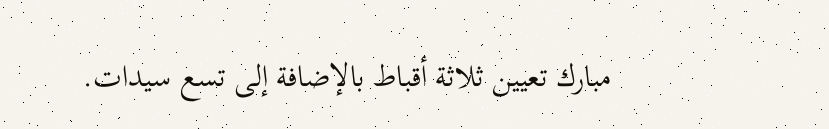مبارك تعيين ثلاثة أقباط بالإضافة إلى تسع سيدات.